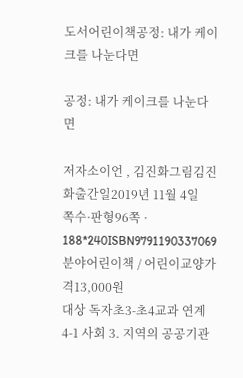도서어린이책공정: 내가 케이크를 나눈다면

공정: 내가 케이크를 나눈다면

저자소이언 , 김진화그림김진화출간일2019년 11월 4일
쪽수·판형96쪽 · 188*240ISBN9791190337069분야어린이책 / 어린이교양가격13,000원
대상 독자초3-초4교과 연계4-1 사회 3. 지역의 공공기관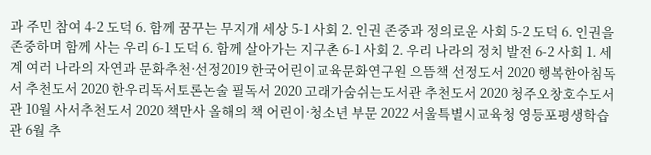과 주민 참여 4-2 도덕 6. 함께 꿈꾸는 무지개 세상 5-1 사회 2. 인권 존중과 정의로운 사회 5-2 도덕 6. 인권을 존중하며 함께 사는 우리 6-1 도덕 6. 함께 살아가는 지구촌 6-1 사회 2. 우리 나라의 정치 발전 6-2 사회 1. 세계 여러 나라의 자연과 문화추천·선정2019 한국어린이교육문화연구원 으뜸책 선정도서 2020 행복한아침독서 추천도서 2020 한우리독서토론논술 필독서 2020 고래가숨쉬는도서관 추천도서 2020 청주오창호수도서관 10월 사서추천도서 2020 책만사 올해의 책 어린이·청소년 부문 2022 서울특별시교육청 영등포평생학습관 6월 추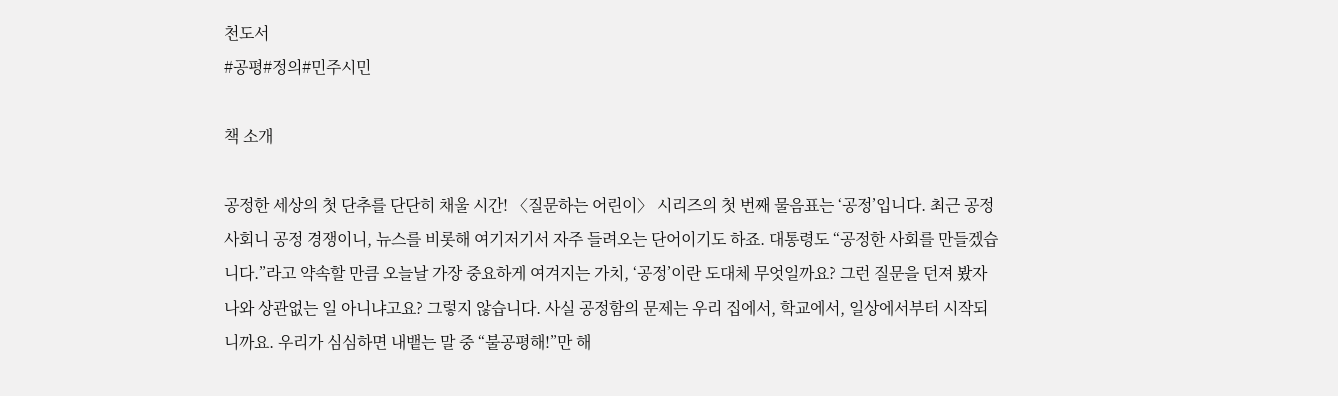천도서
#공평#정의#민주시민

책 소개

공정한 세상의 첫 단추를 단단히 채울 시간! 〈질문하는 어린이〉 시리즈의 첫 번째 물음표는 ‘공정’입니다. 최근 공정 사회니 공정 경쟁이니, 뉴스를 비롯해 여기저기서 자주 들려오는 단어이기도 하죠. 대통령도 “공정한 사회를 만들겠습니다.”라고 약속할 만큼 오늘날 가장 중요하게 여겨지는 가치, ‘공정’이란 도대체 무엇일까요? 그런 질문을 던져 봤자 나와 상관없는 일 아니냐고요? 그렇지 않습니다. 사실 공정함의 문제는 우리 집에서, 학교에서, 일상에서부터 시작되니까요. 우리가 심심하면 내뱉는 말 중 “불공평해!”만 해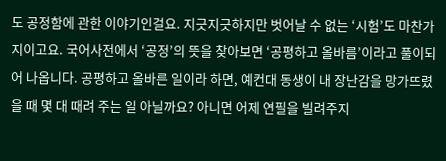도 공정함에 관한 이야기인걸요. 지긋지긋하지만 벗어날 수 없는 ‘시험’도 마찬가지이고요. 국어사전에서 ‘공정’의 뜻을 찾아보면 ‘공평하고 올바름’이라고 풀이되어 나옵니다. 공평하고 올바른 일이라 하면, 예컨대 동생이 내 장난감을 망가뜨렸을 때 몇 대 때려 주는 일 아닐까요? 아니면 어제 연필을 빌려주지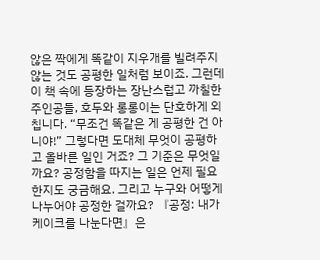않은 짝에게 똑같이 지우개를 빌려주지 않는 것도 공평한 일처럼 보이죠. 그런데 이 책 속에 등장하는 장난스럽고 까칠한 주인공들, 호두와 롱롱이는 단호하게 외칩니다. “무조건 똑같은 게 공평한 건 아니야!” 그렇다면 도대체 무엇이 공평하고 올바른 일인 거죠? 그 기준은 무엇일까요? 공정함을 따지는 일은 언제 필요한지도 궁금해요. 그리고 누구와 어떻게 나누어야 공정한 걸까요? 『공정: 내가 케이크를 나눈다면』은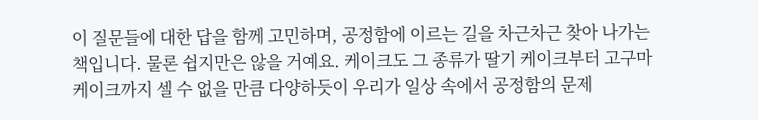이 질문들에 대한 답을 함께 고민하며, 공정함에 이르는 길을 차근차근 찾아 나가는 책입니다. 물론 쉽지만은 않을 거예요. 케이크도 그 종류가 딸기 케이크부터 고구마 케이크까지 셀 수 없을 만큼 다양하듯이 우리가 일상 속에서 공정함의 문제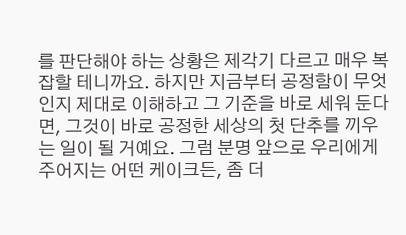를 판단해야 하는 상황은 제각기 다르고 매우 복잡할 테니까요. 하지만 지금부터 공정함이 무엇인지 제대로 이해하고 그 기준을 바로 세워 둔다면, 그것이 바로 공정한 세상의 첫 단추를 끼우는 일이 될 거예요. 그럼 분명 앞으로 우리에게 주어지는 어떤 케이크든, 좀 더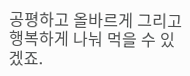공평하고 올바르게 그리고 행복하게 나눠 먹을 수 있겠죠.